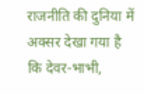राजनीति की दुनिया में अक्सर देखा गया है कि देवर-भाभी,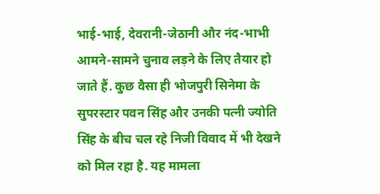भाई-भाई, देवरानी-जेठानी और नंद-भाभी आमने-सामने चुनाव लड़ने के लिए तैयार हो जाते हैं. कुछ वैसा ही भोजपुरी सिनेमा के सुपरस्टार पवन सिंह और उनकी पत्नी ज्योति सिंह के बीच चल रहे निजी विवाद में भी देखने को मिल रहा है. यह मामला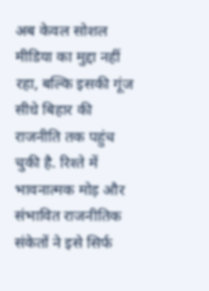अब केवल सोशल मीडिया का मुद्दा नहीं रहा, बल्कि इसकी गूंज सीधे बिहार की राजनीति तक पहुंच चुकी है. रिश्ते में भावनात्मक मोड़ और संभावित राजनीतिक संकेतों ने इसे सिर्फ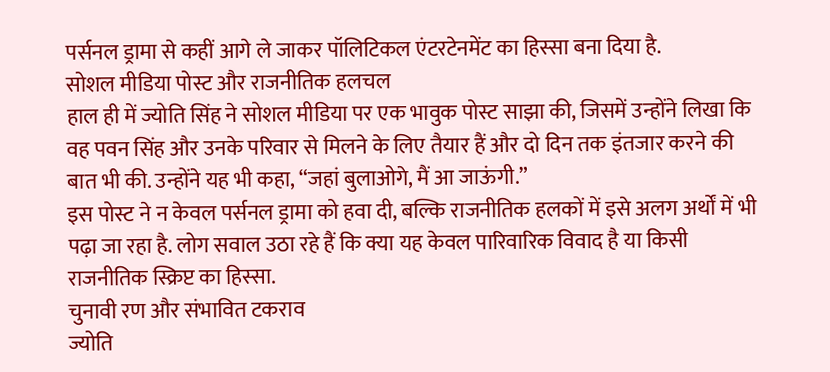पर्सनल ड्रामा से कहीं आगे ले जाकर पॉलिटिकल एंटरटेनमेंट का हिस्सा बना दिया है.
सोशल मीडिया पोस्ट और राजनीतिक हलचल
हाल ही में ज्योति सिंह ने सोशल मीडिया पर एक भावुक पोस्ट साझा की, जिसमें उन्होंने लिखा कि वह पवन सिंह और उनके परिवार से मिलने के लिए तैयार हैं और दो दिन तक इंतजार करने की बात भी की. उन्होंने यह भी कहा, “जहां बुलाओगे, मैं आ जाऊंगी.”
इस पोस्ट ने न केवल पर्सनल ड्रामा को हवा दी, बल्कि राजनीतिक हलकों में इसे अलग अर्थों में भी पढ़ा जा रहा है. लोग सवाल उठा रहे हैं कि क्या यह केवल पारिवारिक विवाद है या किसी राजनीतिक स्क्रिप्ट का हिस्सा.
चुनावी रण और संभावित टकराव
ज्योति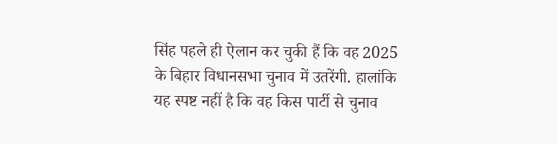सिंह पहले ही ऐलान कर चुकी हैं कि वह 2025 के बिहार विधानसभा चुनाव में उतरेंगी. हालांकि यह स्पष्ट नहीं है कि वह किस पार्टी से चुनाव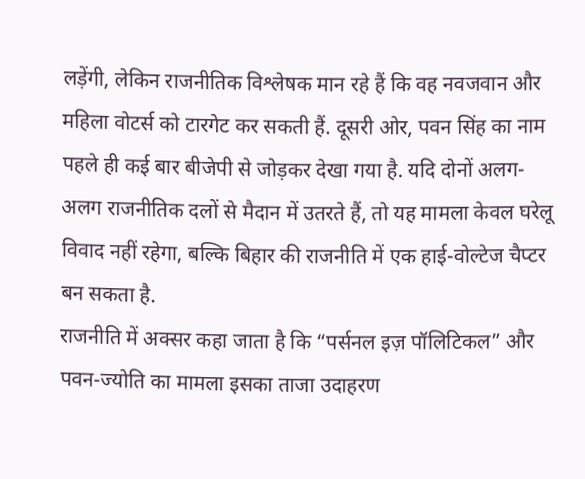लड़ेंगी, लेकिन राजनीतिक विश्लेषक मान रहे हैं कि वह नवजवान और महिला वोटर्स को टारगेट कर सकती हैं. दूसरी ओर, पवन सिंह का नाम पहले ही कई बार बीजेपी से जोड़कर देखा गया है. यदि दोनों अलग-अलग राजनीतिक दलों से मैदान में उतरते हैं, तो यह मामला केवल घरेलू विवाद नहीं रहेगा, बल्कि बिहार की राजनीति में एक हाई-वोल्टेज चैप्टर बन सकता है.
राजनीति में अक्सर कहा जाता है कि “पर्सनल इज़ पॉलिटिकल” और पवन-ज्योति का मामला इसका ताजा उदाहरण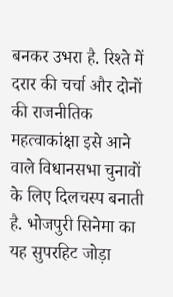बनकर उभरा है. रिश्ते में दरार की चर्चा और दोनों की राजनीतिक महत्वाकांक्षा इसे आने वाले विधानसभा चुनावों के लिए दिलचस्प बनाती है. भोजपुरी सिनेमा का यह सुपरहिट जोड़ा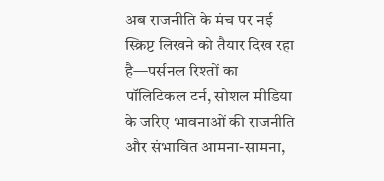अब राजनीति के मंच पर नई स्क्रिप्ट लिखने को तैयार दिख रहा है—पर्सनल रिश्तों का पॉलिटिकल टर्न, सोशल मीडिया के जरिए भावनाओं की राजनीति और संभावित आमना-सामना,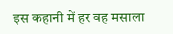इस कहानी में हर वह मसाला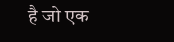है जो एक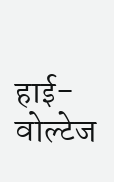हाई-वोल्टेज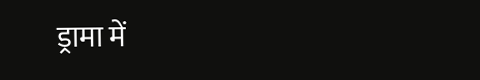ड्रामा में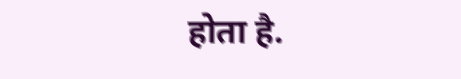होता है.